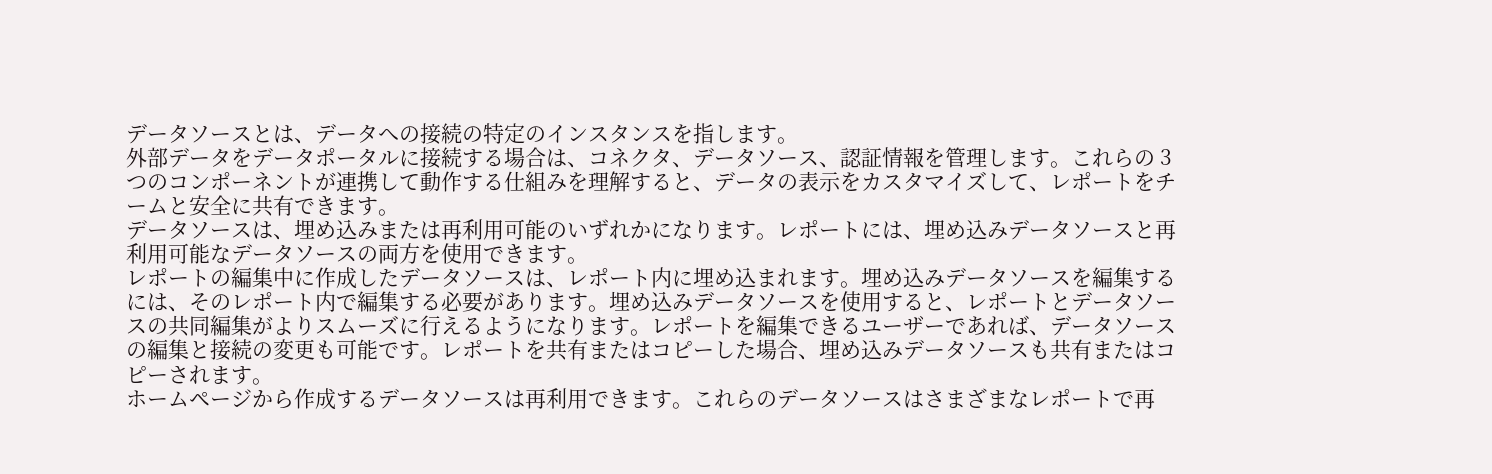データソースとは、データへの接続の特定のインスタンスを指します。
外部データをデータポータルに接続する場合は、コネクタ、データソース、認証情報を管理します。これらの 3 つのコンポーネントが連携して動作する仕組みを理解すると、データの表示をカスタマイズして、レポートをチームと安全に共有できます。
データソースは、埋め込みまたは再利用可能のいずれかになります。レポートには、埋め込みデータソースと再利用可能なデータソースの両方を使用できます。
レポートの編集中に作成したデータソースは、レポート内に埋め込まれます。埋め込みデータソースを編集するには、そのレポート内で編集する必要があります。埋め込みデータソースを使用すると、レポートとデータソースの共同編集がよりスムーズに行えるようになります。レポートを編集できるユーザーであれば、データソースの編集と接続の変更も可能です。レポートを共有またはコピーした場合、埋め込みデータソースも共有またはコピーされます。
ホームページから作成するデータソースは再利用できます。これらのデータソースはさまざまなレポートで再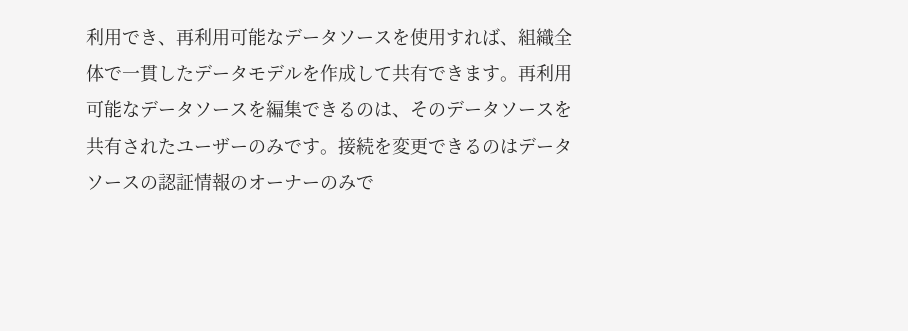利用でき、再利用可能なデータソースを使用すれば、組織全体で一貫したデータモデルを作成して共有できます。再利用可能なデータソースを編集できるのは、そのデータソースを共有されたユーザーのみです。接続を変更できるのはデータソースの認証情報のオーナーのみで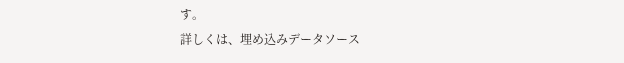す。
詳しくは、埋め込みデータソース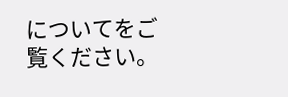についてをご覧ください。